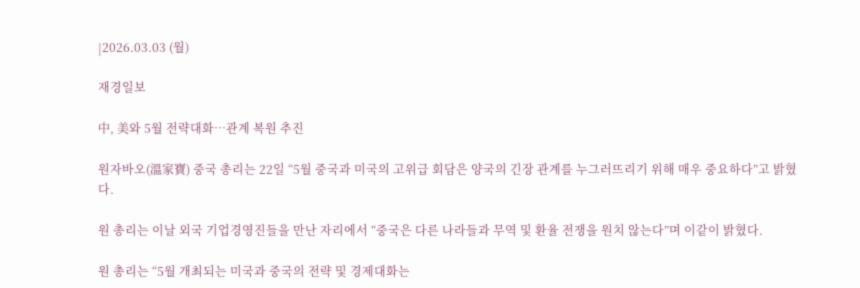|2026.03.03 (월)

재경일보

中, 美와 5월 전략대화…관계 복원 추진

원자바오(溫家寶) 중국 총리는 22일 “5월 중국과 미국의 고위급 회담은 양국의 긴장 관계를 누그러뜨리기 위해 매우 중요하다”고 밝혔다.

원 총리는 이날 외국 기업경영진들을 만난 자리에서 “중국은 다른 나라들과 무역 및 환율 전쟁을 원치 않는다”며 이같이 밝혔다.

원 총리는 “5월 개최되는 미국과 중국의 전략 및 경제대화는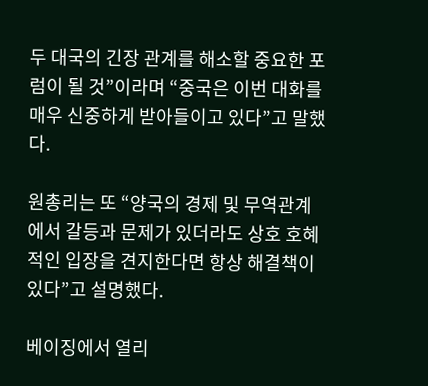두 대국의 긴장 관계를 해소할 중요한 포럼이 될 것”이라며 “중국은 이번 대화를 매우 신중하게 받아들이고 있다”고 말했다.

원총리는 또 “양국의 경제 및 무역관계에서 갈등과 문제가 있더라도 상호 호혜적인 입장을 견지한다면 항상 해결책이 있다”고 설명했다.

베이징에서 열리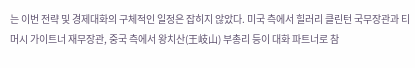는 이번 전략 및 경제대화의 구체적인 일정은 잡히지 않았다. 미국 측에서 힐러리 클린턴 국무장관과 티머시 가이트너 재무장관, 중국 측에서 왕치산(王岐山) 부총리 등이 대화 파트너로 참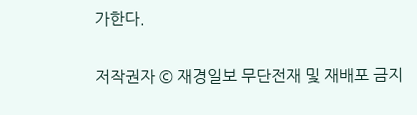가한다.


저작권자 © 재경일보 무단전재 및 재배포 금지